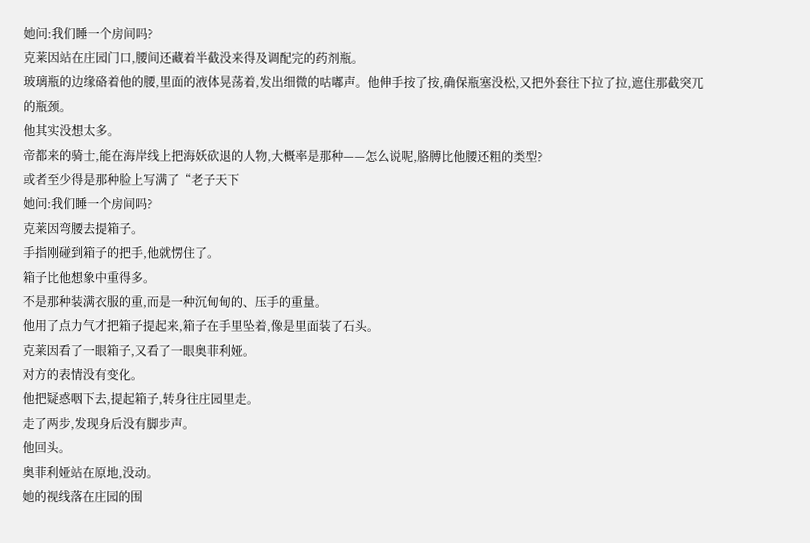她问:我们睡一个房间吗?
克莱因站在庄园门口,腰间还藏着半截没来得及调配完的药剂瓶。
玻璃瓶的边缘硌着他的腰,里面的液体晃荡着,发出细微的咕嘟声。他伸手按了按,确保瓶塞没松,又把外套往下拉了拉,遮住那截突兀的瓶颈。
他其实没想太多。
帝都来的骑士,能在海岸线上把海妖砍退的人物,大概率是那种——怎么说呢,胳膊比他腰还粗的类型?
或者至少得是那种脸上写满了“老子天下
她问:我们睡一个房间吗?
克莱因弯腰去提箱子。
手指刚碰到箱子的把手,他就愣住了。
箱子比他想象中重得多。
不是那种装满衣服的重,而是一种沉甸甸的、压手的重量。
他用了点力气才把箱子提起来,箱子在手里坠着,像是里面装了石头。
克莱因看了一眼箱子,又看了一眼奥菲利娅。
对方的表情没有变化。
他把疑惑咽下去,提起箱子,转身往庄园里走。
走了两步,发现身后没有脚步声。
他回头。
奥菲利娅站在原地,没动。
她的视线落在庄园的围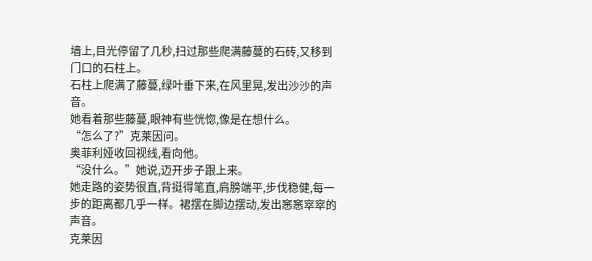墙上,目光停留了几秒,扫过那些爬满藤蔓的石砖,又移到门口的石柱上。
石柱上爬满了藤蔓,绿叶垂下来,在风里晃,发出沙沙的声音。
她看着那些藤蔓,眼神有些恍惚,像是在想什么。
“怎么了?”克莱因问。
奥菲利娅收回视线,看向他。
“没什么。”她说,迈开步子跟上来。
她走路的姿势很直,背挺得笔直,肩膀端平,步伐稳健,每一步的距离都几乎一样。裙摆在脚边摆动,发出窸窸窣窣的声音。
克莱因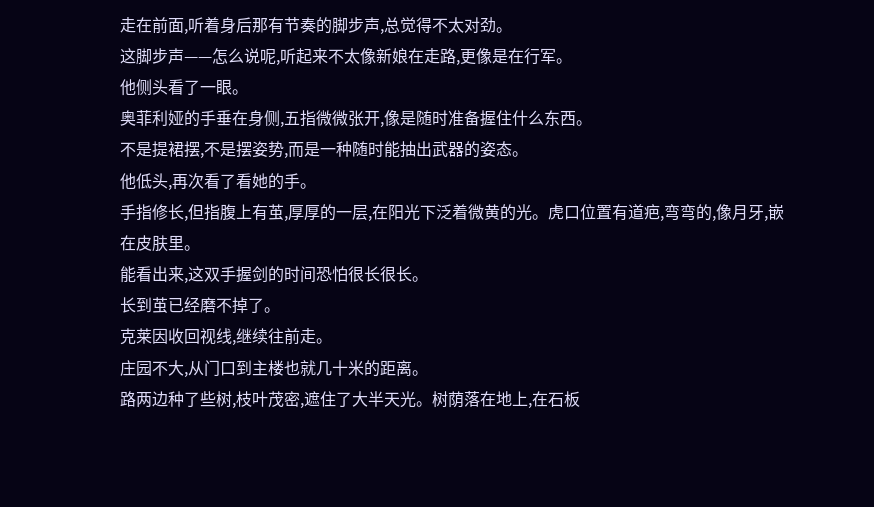走在前面,听着身后那有节奏的脚步声,总觉得不太对劲。
这脚步声——怎么说呢,听起来不太像新娘在走路,更像是在行军。
他侧头看了一眼。
奥菲利娅的手垂在身侧,五指微微张开,像是随时准备握住什么东西。
不是提裙摆,不是摆姿势,而是一种随时能抽出武器的姿态。
他低头,再次看了看她的手。
手指修长,但指腹上有茧,厚厚的一层,在阳光下泛着微黄的光。虎口位置有道疤,弯弯的,像月牙,嵌在皮肤里。
能看出来,这双手握剑的时间恐怕很长很长。
长到茧已经磨不掉了。
克莱因收回视线,继续往前走。
庄园不大,从门口到主楼也就几十米的距离。
路两边种了些树,枝叶茂密,遮住了大半天光。树荫落在地上,在石板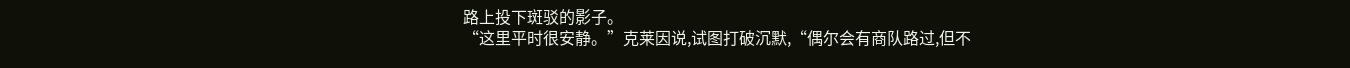路上投下斑驳的影子。
“这里平时很安静。”克莱因说,试图打破沉默,“偶尔会有商队路过,但不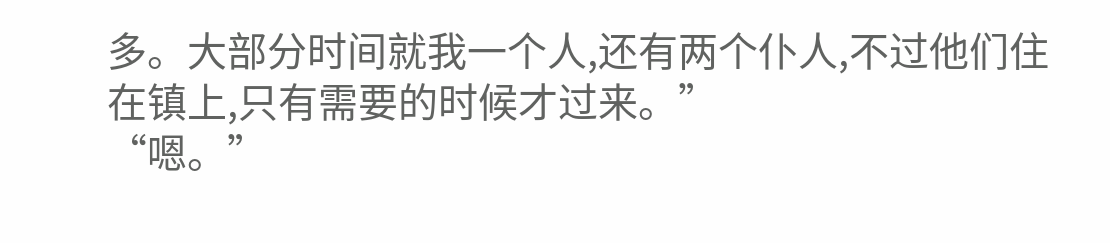多。大部分时间就我一个人,还有两个仆人,不过他们住在镇上,只有需要的时候才过来。”
“嗯。”